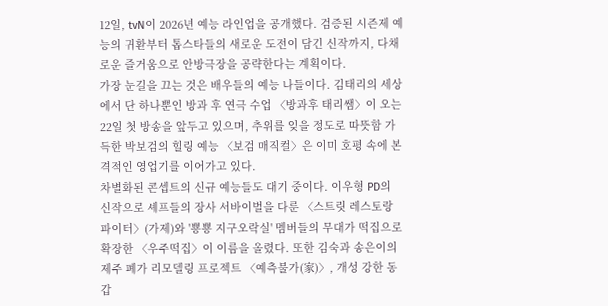12일, tvN이 2026년 예능 라인업을 공개했다. 검증된 시즌제 예능의 귀환부터 톱스타들의 새로운 도전이 담긴 신작까지, 다채로운 즐거움으로 안방극장을 공략한다는 계획이다.
가장 눈길을 끄는 것은 배우들의 예능 나들이다. 김태리의 세상에서 단 하나뿐인 방과 후 연극 수업 〈방과후 태리쌤〉이 오는 22일 첫 방송을 앞두고 있으며, 추위를 잊을 정도로 따뜻함 가득한 박보검의 힐링 예능 〈보검 매직컬〉은 이미 호평 속에 본격적인 영업기를 이어가고 있다.
차별화된 콘셉트의 신규 예능들도 대기 중이다. 이우형 PD의 신작으로 셰프들의 장사 서바이벌을 다룬 〈스트릿 레스토랑 파이터〉(가제)와 '뿅뿅 지구오락실' 멤버들의 무대가 떡집으로 확장한 〈우주떡집〉이 이름을 올렸다. 또한 김숙과 송은이의 제주 폐가 리모델링 프로젝트 〈예측불가(家)〉, 개성 강한 동갑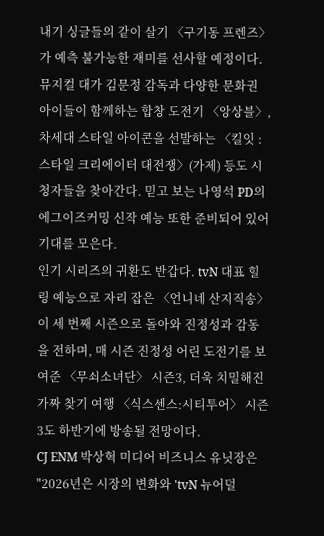내기 싱글들의 같이 살기 〈구기동 프렌즈〉가 예측 불가능한 재미를 선사할 예정이다.
뮤지컬 대가 김문정 감독과 다양한 문화권 아이들이 함께하는 합창 도전기 〈앙상블〉, 차세대 스타일 아이콘을 선발하는 〈킬잇 : 스타일 크리에이터 대전쟁〉(가제) 등도 시청자들을 찾아간다. 믿고 보는 나영석 PD의 에그이즈커밍 신작 예능 또한 준비되어 있어 기대를 모은다.
인기 시리즈의 귀환도 반갑다. tvN 대표 힐링 예능으로 자리 잡은 〈언니네 산지직송〉이 세 번째 시즌으로 돌아와 진정성과 감동을 전하며, 매 시즌 진정성 어린 도전기를 보여준 〈무쇠소녀단〉 시즌3, 더욱 치밀해진 가짜 찾기 여행 〈식스센스:시티투어〉 시즌3도 하반기에 방송될 전망이다.
CJ ENM 박상혁 미디어 비즈니스 유닛장은 "2026년은 시장의 변화와 'tvN 뉴어덜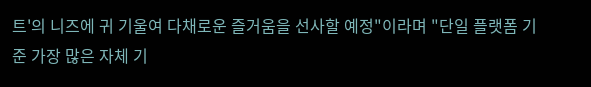트'의 니즈에 귀 기울여 다채로운 즐거움을 선사할 예정"이라며 "단일 플랫폼 기준 가장 많은 자체 기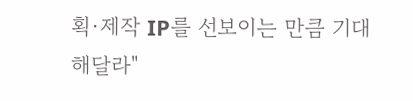획·제작 IP를 선보이는 만큼 기대해달라"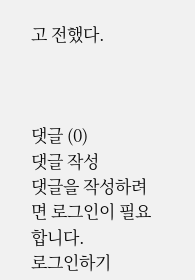고 전했다.



댓글 (0)
댓글 작성
댓글을 작성하려면 로그인이 필요합니다.
로그인하기